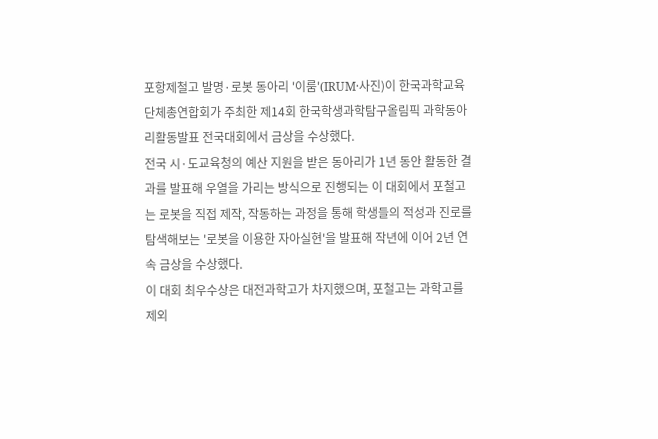포항제철고 발명·로봇 동아리 '이룸'(IRUM·사진)이 한국과학교육단체총연합회가 주최한 제14회 한국학생과학탐구올림픽 과학동아리활동발표 전국대회에서 금상을 수상했다.
전국 시·도교육청의 예산 지원을 받은 동아리가 1년 동안 활동한 결과를 발표해 우열을 가리는 방식으로 진행되는 이 대회에서 포철고는 로봇을 직접 제작, 작동하는 과정을 통해 학생들의 적성과 진로를 탐색해보는 '로봇을 이용한 자아실현'을 발표해 작년에 이어 2년 연속 금상을 수상했다.
이 대회 최우수상은 대전과학고가 차지했으며, 포철고는 과학고를 제외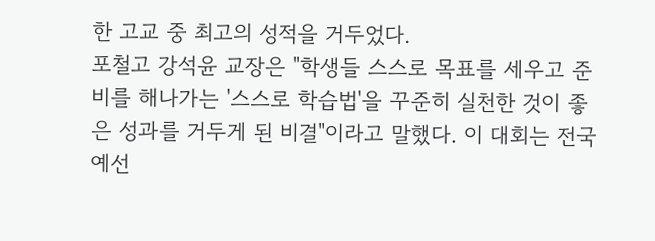한 고교 중 최고의 성적을 거두었다.
포철고 강석윤 교장은 "학생들 스스로 목표를 세우고 준비를 해나가는 '스스로 학습법'을 꾸준히 실천한 것이 좋은 성과를 거두게 된 비결"이라고 말했다. 이 대회는 전국 예선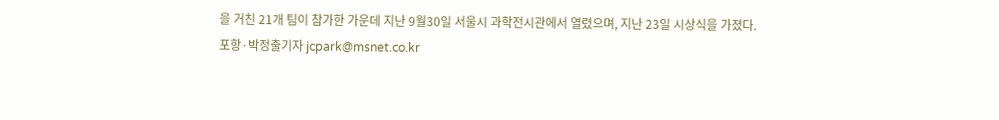을 거친 21개 팀이 참가한 가운데 지난 9월30일 서울시 과학전시관에서 열렸으며, 지난 23일 시상식을 가졌다.
포항·박정출기자 jcpark@msnet.co.kr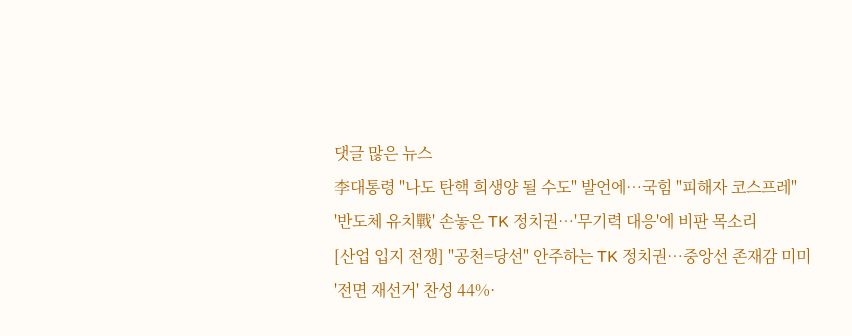댓글 많은 뉴스
李대통령 "나도 탄핵 희생양 될 수도" 발언에…국힘 "피해자 코스프레"
'반도체 유치戰' 손놓은 TK 정치권…'무기력 대응'에 비판 목소리
[산업 입지 전쟁] "공천=당선" 안주하는 TK 정치권…중앙선 존재감 미미
'전면 재선거' 찬성 44%·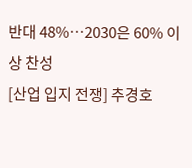반대 48%…2030은 60% 이상 찬성
[산업 입지 전쟁] 추경호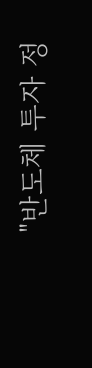"반도체 투자 정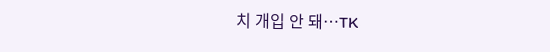치 개입 안 돼…TK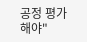공정 평가해야"